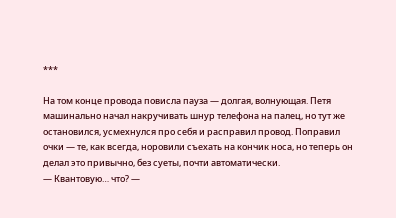***

На том конце провода повисла пауза — долгая, волнующая. Петя машинально начал накручивать шнур телефона на палец, но тут же остановился, усмехнулся про себя и расправил провод. Поправил очки — те, как всегда, норовили съехать на кончик носа, но теперь он делал это привычно, без суеты, почти автоматически.
— Квантовую… что? —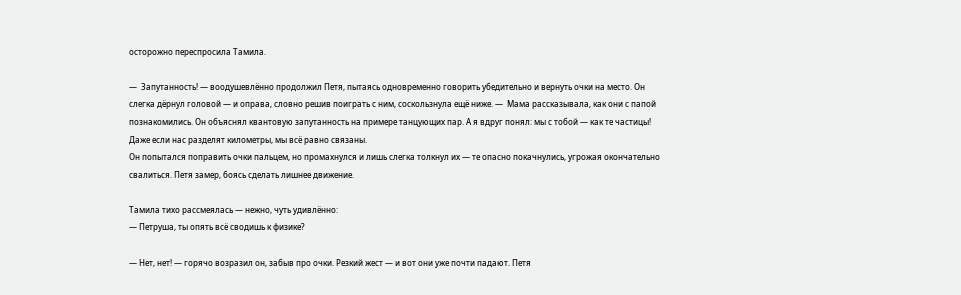осторожно переспросила Тамила.

—  Запутанность! — воодушевлённо продолжил Петя, пытаясь одновременно говорить убедительно и вернуть очки на место. Он слегка дёрнул головой — и оправа, словно решив поиграть с ним, соскользнула ещё ниже. —  Мама рассказывала, как они с папой познакомились. Он объяснял квантовую запутанность на примере танцующих пар. А я вдруг понял: мы с тобой — как те частицы! Даже если нас разделят километры, мы всё равно связаны.
Он попытался поправить очки пальцем, но промахнулся и лишь слегка толкнул их — те опасно покачнулись, угрожая окончательно свалиться. Петя замер, боясь сделать лишнее движение.

Тамила тихо рассмеялась — нежно, чуть удивлённо:
— Петруша, ты опять всё сводишь к физике?

— Нет, нет! — горячо возразил он, забыв про очки. Резкий жест — и вот они уже почти падают. Петя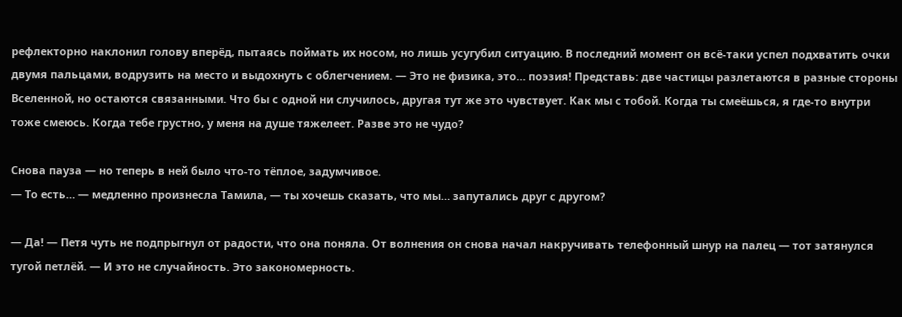рефлекторно наклонил голову вперёд, пытаясь поймать их носом, но лишь усугубил ситуацию. В последний момент он всё-таки успел подхватить очки двумя пальцами, водрузить на место и выдохнуть с облегчением. — Это не физика, это… поэзия! Представь: две частицы разлетаются в разные стороны Вселенной, но остаются связанными. Что бы с одной ни случилось, другая тут же это чувствует. Как мы с тобой. Когда ты смеёшься, я где-то внутри тоже смеюсь. Когда тебе грустно, у меня на душе тяжелеет. Разве это не чудо?

Снова пауза — но теперь в ней было что-то тёплое, задумчивое.
— То есть… — медленно произнесла Тамила, — ты хочешь сказать, что мы… запутались друг с другом?

— Да! — Петя чуть не подпрыгнул от радости, что она поняла. От волнения он снова начал накручивать телефонный шнур на палец — тот затянулся тугой петлёй. — И это не случайность. Это закономерность.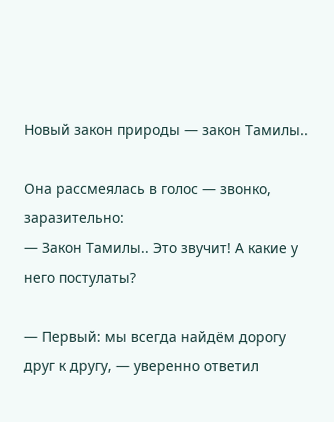Новый закон природы — закон Тамилы..

Она рассмеялась в голос — звонко, заразительно:
— Закон Тамилы.. Это звучит! А какие у него постулаты?

— Первый: мы всегда найдём дорогу друг к другу, — уверенно ответил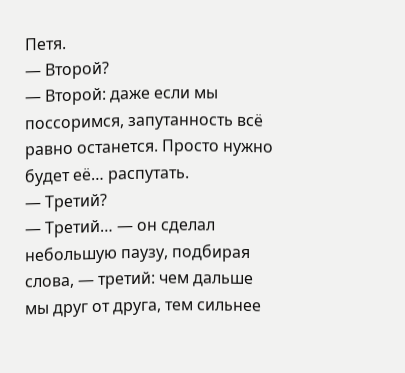Петя.
— Второй?
— Второй: даже если мы поссоримся, запутанность всё равно останется. Просто нужно будет её… распутать.
— Третий?
— Третий… — он сделал небольшую паузу, подбирая слова, — третий: чем дальше мы друг от друга, тем сильнее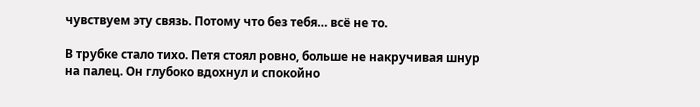чувствуем эту связь. Потому что без тебя… всё не то.

В трубке стало тихо. Петя стоял ровно, больше не накручивая шнур на палец. Он глубоко вдохнул и спокойно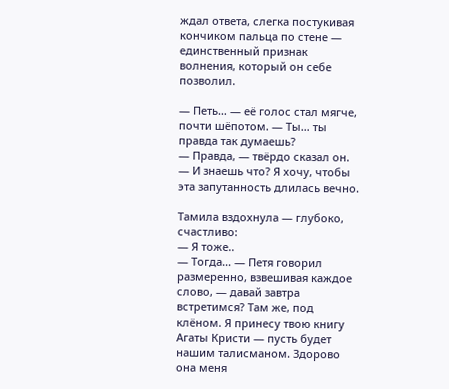ждал ответа, слегка постукивая кончиком пальца по стене — единственный признак волнения, который он себе позволил.

— Петь… — её голос стал мягче, почти шёпотом. — Ты… ты правда так думаешь?
— Правда, — твёрдо сказал он. — И знаешь что? Я хочу, чтобы эта запутанность длилась вечно.

Тамила вздохнула — глубоко, счастливо:
— Я тоже..
— Тогда… — Петя говорил размеренно, взвешивая каждое слово, — давай завтра встретимся? Там же, под клёном. Я принесу твою книгу Агаты Кристи — пусть будет нашим талисманом. Здорово она меня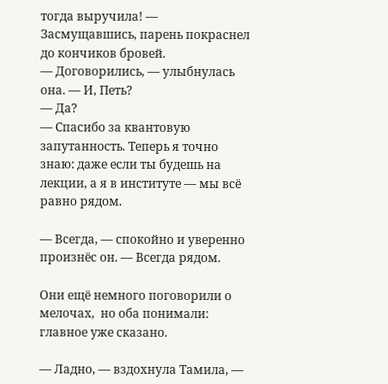тогда выручила! — Засмущавшись, парень покраснел до кончиков бровей.
— Договорились, — улыбнулась она. — И, Петь?
— Да?
— Спасибо за квантовую запутанность. Теперь я точно знаю: даже если ты будешь на лекции, а я в институте — мы всё равно рядом.

— Всегда, — спокойно и уверенно произнёс он. — Всегда рядом.

Они ещё немного поговорили о мелочах,  но оба понимали: главное уже сказано.

— Ладно, — вздохнула Тамила, —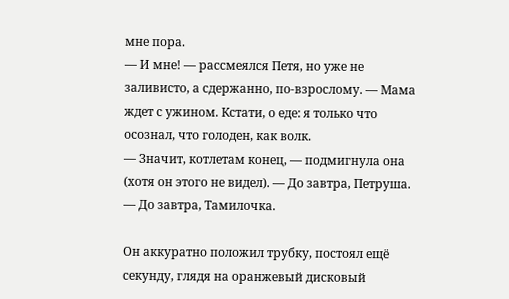мне пора.
— И мне! — рассмеялся Петя, но уже не заливисто, а сдержанно, по-взрослому. — Мама ждет с ужином. Кстати, о еде: я только что осознал, что голоден, как волк.
— Значит, котлетам конец, — подмигнула она (хотя он этого не видел). — До завтра, Петруша.
— До завтра, Тамилочка.

Он аккуратно положил трубку, постоял ещё секунду, глядя на оранжевый дисковый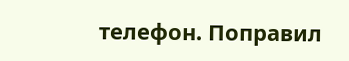телефон. Поправил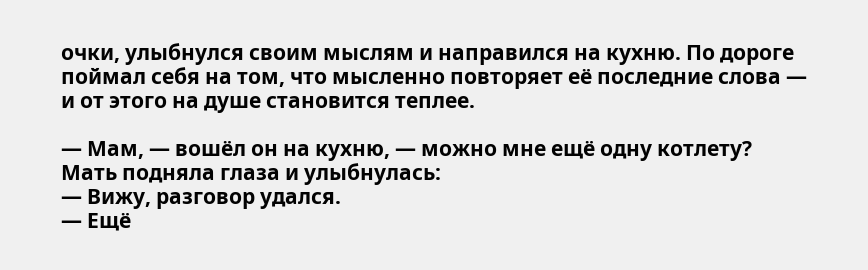очки, улыбнулся своим мыслям и направился на кухню. По дороге поймал себя на том, что мысленно повторяет её последние слова — и от этого на душе становится теплее.

— Мам, — вошёл он на кухню, — можно мне ещё одну котлету?
Мать подняла глаза и улыбнулась:
— Вижу, разговор удался.
— Ещё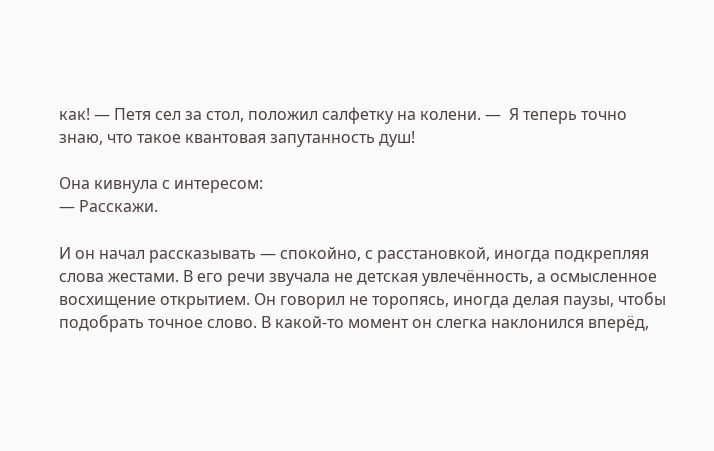как! — Петя сел за стол, положил салфетку на колени. —  Я теперь точно знаю, что такое квантовая запутанность душ!

Она кивнула с интересом:
— Расскажи.

И он начал рассказывать — спокойно, с расстановкой, иногда подкрепляя слова жестами. В его речи звучала не детская увлечённость, а осмысленное восхищение открытием. Он говорил не торопясь, иногда делая паузы, чтобы подобрать точное слово. В какой-то момент он слегка наклонился вперёд,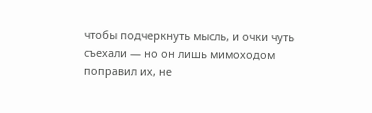чтобы подчеркнуть мысль, и очки чуть съехали — но он лишь мимоходом поправил их, не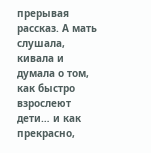прерывая рассказ. А мать слушала, кивала и думала о том, как быстро взрослеют дети… и как прекрасно,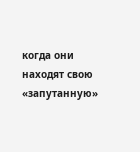когда они находят свою «запутанную»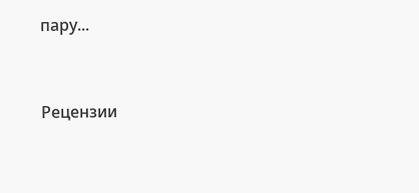пару...


Рецензии